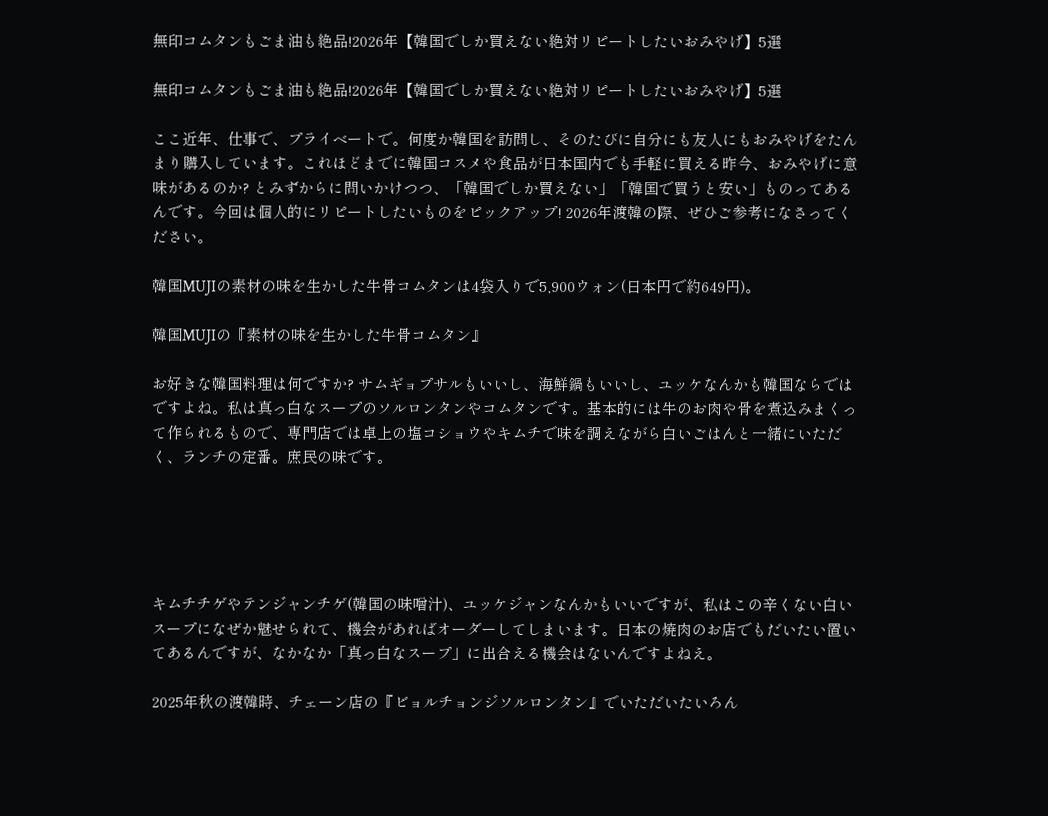無印コムタンもごま油も絶品!2026年【韓国でしか買えない絶対リピートしたいおみやげ】5選

無印コムタンもごま油も絶品!2026年【韓国でしか買えない絶対リピートしたいおみやげ】5選

ここ近年、仕事で、プライベートで。何度か韓国を訪問し、そのたびに自分にも友人にもおみやげをたんまり購入しています。これほどまでに韓国コスメや食品が日本国内でも手軽に買える昨今、おみやげに意味があるのか? とみずからに問いかけつつ、「韓国でしか買えない」「韓国で買うと安い」ものってあるんです。今回は個人的にリピートしたいものをピックアップ! 2026年渡韓の際、ぜひご参考になさってください。

韓国MUJIの素材の味を生かした牛骨コムタンは4袋入りで5,900ウォン(日本円で約649円)。

韓国MUJIの『素材の味を生かした牛骨コムタン』

お好きな韓国料理は何ですか? サムギョプサルもいいし、海鮮鍋もいいし、ユッケなんかも韓国ならではですよね。私は真っ白なスープのソルロンタンやコムタンです。基本的には牛のお肉や骨を煮込みまくって作られるもので、専門店では卓上の塩コショウやキムチで味を調えながら白いごはんと一緒にいただく、ランチの定番。庶民の味です。





キムチチゲやテンジャンチゲ(韓国の味噌汁)、ユッケジャンなんかもいいですが、私はこの辛くない白いスープになぜか魅せられて、機会があればオーダーしてしまいます。日本の焼肉のお店でもだいたい置いてあるんですが、なかなか「真っ白なスープ」に出合える機会はないんですよねえ。

2025年秋の渡韓時、チェーン店の『ビョルチョンジソルロンタン』でいただいたいろん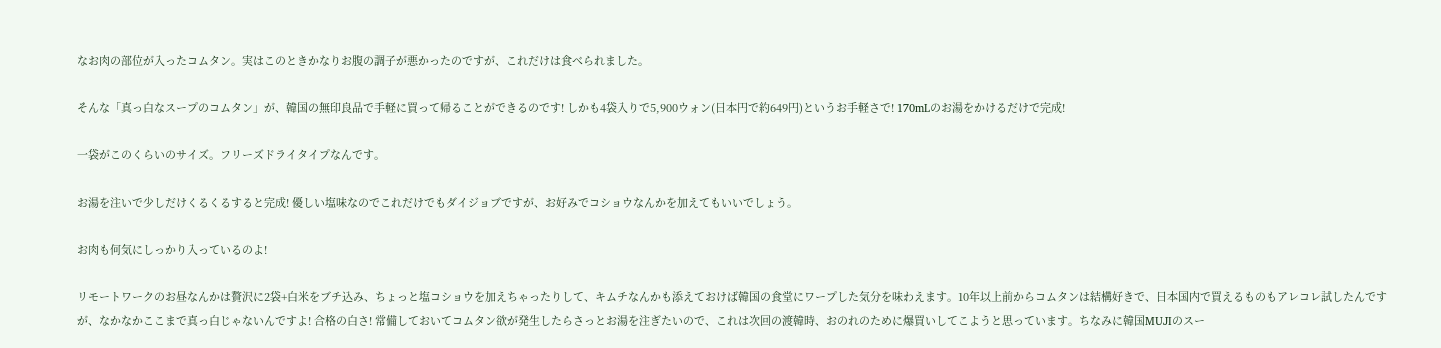なお肉の部位が入ったコムタン。実はこのときかなりお腹の調子が悪かったのですが、これだけは食べられました。

そんな「真っ白なスープのコムタン」が、韓国の無印良品で手軽に買って帰ることができるのです! しかも4袋入りで5,900ウォン(日本円で約649円)というお手軽さで! 170mLのお湯をかけるだけで完成!

一袋がこのくらいのサイズ。フリーズドライタイプなんです。

お湯を注いで少しだけくるくるすると完成! 優しい塩味なのでこれだけでもダイジョブですが、お好みでコショウなんかを加えてもいいでしょう。

お肉も何気にしっかり入っているのよ!

リモートワークのお昼なんかは贅沢に2袋+白米をブチ込み、ちょっと塩コショウを加えちゃったりして、キムチなんかも添えておけば韓国の食堂にワープした気分を味わえます。10年以上前からコムタンは結構好きで、日本国内で買えるものもアレコレ試したんですが、なかなかここまで真っ白じゃないんですよ! 合格の白さ! 常備しておいてコムタン欲が発生したらさっとお湯を注ぎたいので、これは次回の渡韓時、おのれのために爆買いしてこようと思っています。ちなみに韓国MUJIのスー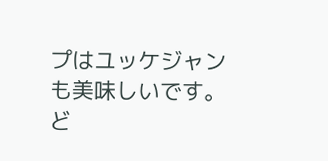プはユッケジャンも美味しいです。ど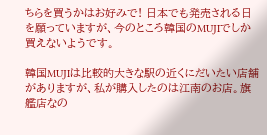ちらを買うかはお好みで! 日本でも発売される日を願っていますが、今のところ韓国のMUJIでしか買えないようです。

韓国MUJIは比較的大きな駅の近くにだいたい店舗がありますが、私が購入したのは江南のお店。旗艦店なの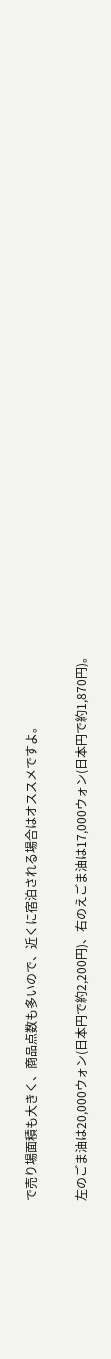で売り場面積も大きく、商品点数も多いので、近くに宿泊される場合はオススメですよ。

左のごま油は20,000ウォン(日本円で約2,200円)、右のえごま油は17,000ウォン(日本円で約1,870円)。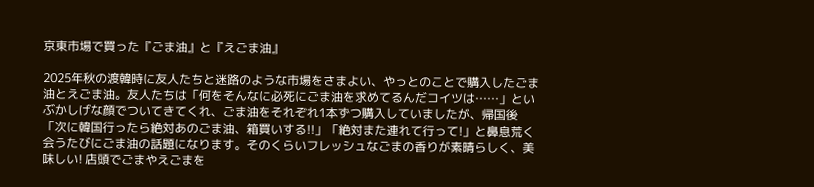京東市場で買った『ごま油』と『えごま油』

2025年秋の渡韓時に友人たちと迷路のような市場をさまよい、やっとのことで購入したごま油とえごま油。友人たちは「何をそんなに必死にごま油を求めてるんだコイツは……」といぶかしげな顔でついてきてくれ、ごま油をそれぞれ1本ずつ購入していましたが、帰国後「次に韓国行ったら絶対あのごま油、箱買いする!!」「絶対また連れて行って!」と鼻息荒く会うたびにごま油の話題になります。そのくらいフレッシュなごまの香りが素晴らしく、美味しい! 店頭でごまやえごまを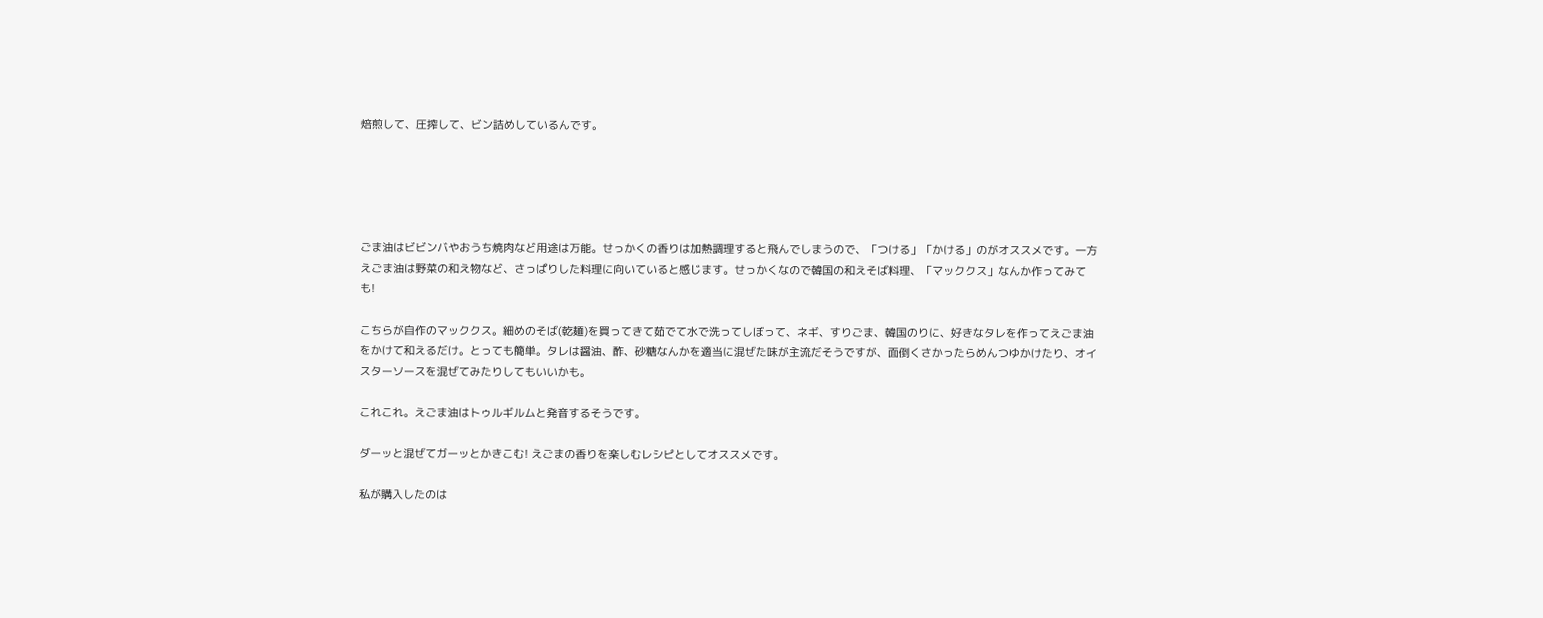焙煎して、圧搾して、ビン詰めしているんです。





ごま油はビビンバやおうち焼肉など用途は万能。せっかくの香りは加熱調理すると飛んでしまうので、「つける」「かける」のがオススメです。一方えごま油は野菜の和え物など、さっぱりした料理に向いていると感じます。せっかくなので韓国の和えそば料理、「マッククス」なんか作ってみても!

こちらが自作のマッククス。細めのそば(乾麺)を買ってきて茹でて水で洗ってしぼって、ネギ、すりごま、韓国のりに、好きなタレを作ってえごま油をかけて和えるだけ。とっても簡単。タレは醤油、酢、砂糖なんかを適当に混ぜた味が主流だそうですが、面倒くさかったらめんつゆかけたり、オイスターソースを混ぜてみたりしてもいいかも。

これこれ。えごま油はトゥルギルムと発音するそうです。

ダーッと混ぜてガーッとかきこむ! えごまの香りを楽しむレシピとしてオススメです。

私が購入したのは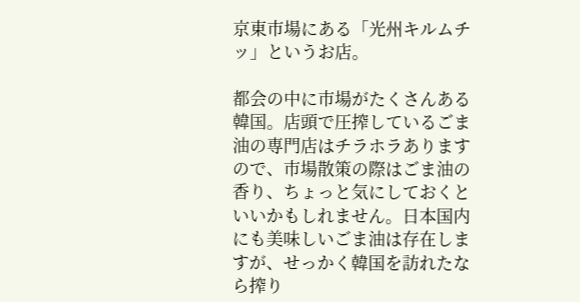京東市場にある「光州キルムチッ」というお店。

都会の中に市場がたくさんある韓国。店頭で圧搾しているごま油の専門店はチラホラありますので、市場散策の際はごま油の香り、ちょっと気にしておくといいかもしれません。日本国内にも美味しいごま油は存在しますが、せっかく韓国を訪れたなら搾り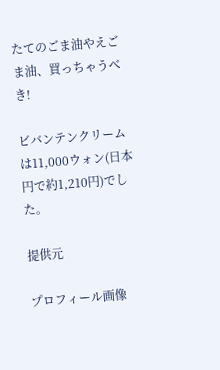たてのごま油やえごま油、買っちゃうべき!

ビバンテンクリームは11,000ウォン(日本円で約1,210円)でした。

提供元

プロフィール画像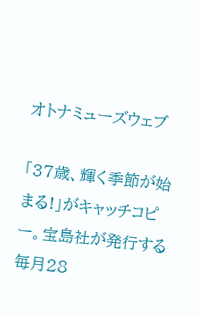オトナミューズウェブ

「37歳、輝く季節が始まる!」がキャッチコピー。宝島社が発行する毎月28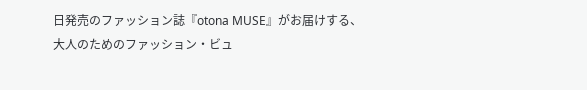日発売のファッション誌『otona MUSE』がお届けする、大人のためのファッション・ビュ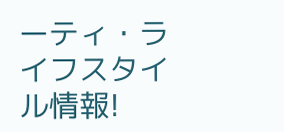ーティ・ライフスタイル情報!